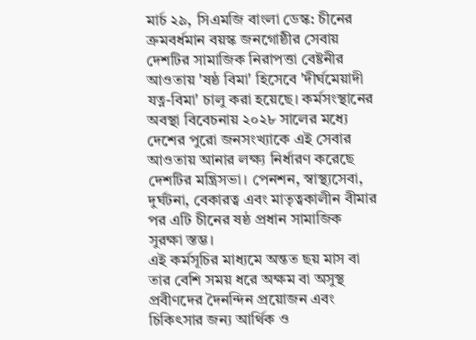মার্চ ২৯, সিএমজি বাংলা ডেস্ক: চীনের ক্রমবর্ধমান বয়স্ক জনগোষ্ঠীর সেবায় দেশটির সামাজিক নিরাপত্তা বেষ্টনীর আওতায় 'ষষ্ঠ বিমা' হিসেবে 'দীর্ঘমেয়াদী যত্ন-বিমা' চালু করা হয়েছে। কর্মসংস্থানের অবস্থা বিবেচনায় ২০২৮ সালের মধ্যে দেশের পুরো জনসংখ্যাকে এই সেবার আওতায় আনার লক্ষ্য নির্ধারণ করেছে দেশটির মন্ত্রিসভা। পেনশন, স্বাস্থ্যসেবা, দুর্ঘটনা, বেকারত্ব এবং মাতৃত্বকালীন বীমার পর এটি চীনের ষষ্ঠ প্রধান সামাজিক সুরক্ষা স্তম্ভ।
এই কর্মসূচির মাধ্যমে অন্তত ছয় মাস বা তার বেশি সময় ধরে অক্ষম বা অসুস্থ প্রবীণদের দৈনন্দিন প্রয়োজন এবং চিকিৎসার জন্য আর্থিক ও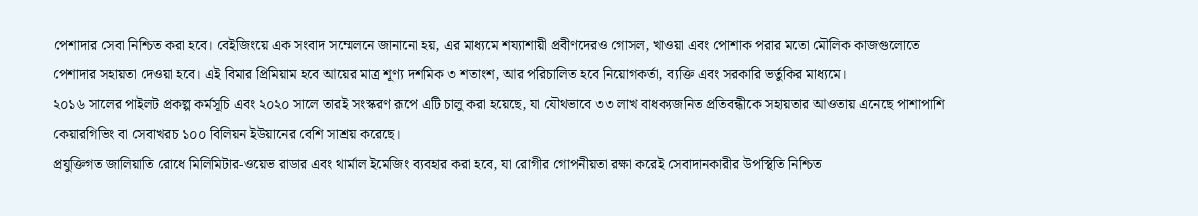পেশাদার সেবা নিশ্চিত করা হবে। বেইজিংয়ে এক সংবাদ সম্মেলনে জানানো হয়, এর মাধ্যমে শয্যাশায়ী প্রবীণদেরও গোসল, খাওয়া এবং পোশাক পরার মতো মৌলিক কাজগুলোতে পেশাদার সহায়তা দেওয়া হবে। এই বিমার প্রিমিয়াম হবে আয়ের মাত্র শূণ্য দশমিক ৩ শতাংশ, আর পরিচালিত হবে নিয়োগকর্তা, ব্যক্তি এবং সরকারি ভর্তুকির মাধ্যমে।
২০১৬ সালের পাইলট প্রকল্প কর্মসূচি এবং ২০২০ সালে তারই সংস্করণ রূপে এটি চালু করা হয়েছে, যা যৌথভাবে ৩৩ লাখ বাধক্যজনিত প্রতিবন্ধীকে সহায়তার আওতায় এনেছে পাশাপাশি কেয়ারগিভিং বা সেবাখরচ ১০০ বিলিয়ন ইউয়ানের বেশি সাশ্রয় করেছে।
প্রযুক্তিগত জালিয়াতি রোধে মিলিমিটার-ওয়েভ রাডার এবং থার্মাল ইমেজিং ব্যবহার করা হবে, যা রোগীর গোপনীয়তা রক্ষা করেই সেবাদানকারীর উপস্থিতি নিশ্চিত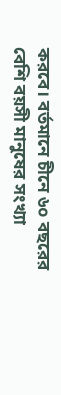করবে। বর্তমানে চীনে ৬০ বছরের বেশি বয়সী মানুষের সংখ্যা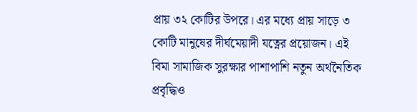প্রায় ৩২ কোটির উপরে। এর মধ্যে প্রায় সাড়ে ৩ কোটি মানুষের দীর্ঘমেয়াদী যত্নের প্রয়োজন। এই বিমা সামাজিক সুরক্ষার পাশাপাশি নতুন অর্থনৈতিক প্রবৃদ্ধিও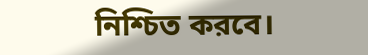নিশ্চিত করবে।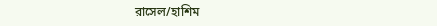রাসেল/হাশিম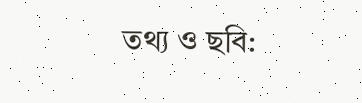তথ্য ও ছবি: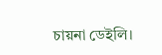চায়না ডেইলি।